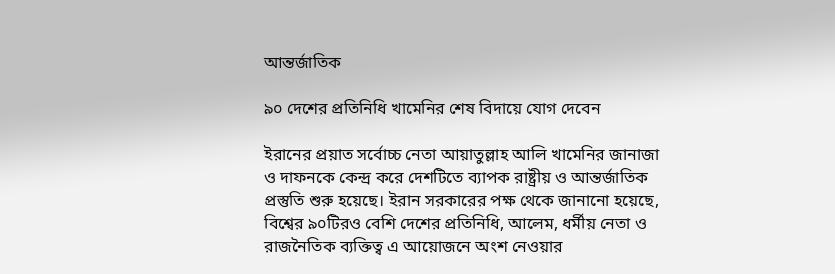আন্তর্জাতিক

৯০ দেশের প্রতিনিধি খামেনির শেষ বিদায়ে যোগ দেবেন

ইরানের প্রয়াত সর্বোচ্চ নেতা আয়াতুল্লাহ আলি খামেনির জানাজা ও দাফনকে কেন্দ্র করে দেশটিতে ব্যাপক রাষ্ট্রীয় ও আন্তর্জাতিক প্রস্তুতি শুরু হয়েছে। ইরান সরকারের পক্ষ থেকে জানানো হয়েছে, বিশ্বের ৯০টিরও বেশি দেশের প্রতিনিধি, আলেম, ধর্মীয় নেতা ও রাজনৈতিক ব্যক্তিত্ব এ আয়োজনে অংশ নেওয়ার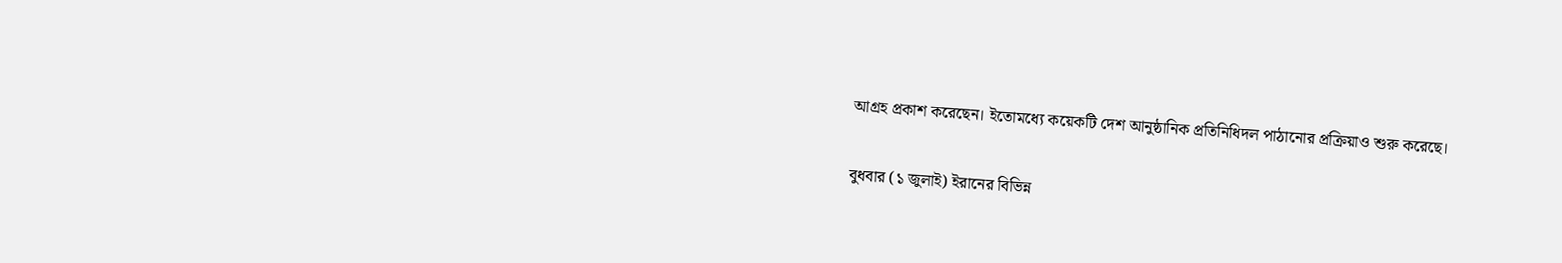আগ্রহ প্রকাশ করেছেন। ইতোমধ্যে কয়েকটি দেশ আনুষ্ঠানিক প্রতিনিধিদল পাঠানোর প্রক্রিয়াও শুরু করেছে।

বুধবার (১ জুলাই) ইরানের বিভিন্ন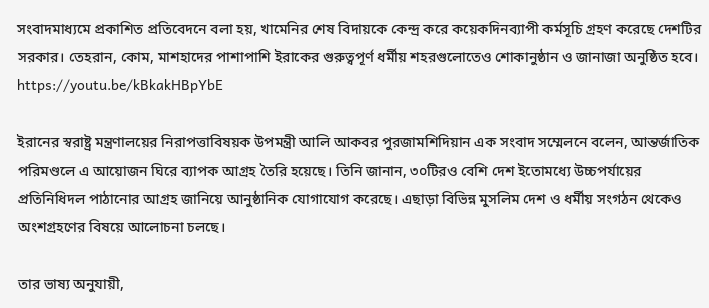সংবাদমাধ্যমে প্রকাশিত প্রতিবেদনে বলা হয়, খামেনির শেষ বিদায়কে কেন্দ্র করে কয়েকদিনব্যাপী কর্মসূচি গ্রহণ করেছে দেশটির সরকার। তেহরান, কোম, মাশহাদের পাশাপাশি ইরাকের গুরুত্বপূর্ণ ধর্মীয় শহরগুলোতেও শোকানুষ্ঠান ও জানাজা অনুষ্ঠিত হবে।
https://youtu.be/kBkakHBpYbE

ইরানের স্বরাষ্ট্র মন্ত্রণালয়ের নিরাপত্তাবিষয়ক উপমন্ত্রী আলি আকবর পুরজামশিদিয়ান এক সংবাদ সম্মেলনে বলেন, আন্তর্জাতিক পরিমণ্ডলে এ আয়োজন ঘিরে ব্যাপক আগ্রহ তৈরি হয়েছে। তিনি জানান, ৩০টিরও বেশি দেশ ইতোমধ্যে উচ্চপর্যায়ের প্রতিনিধিদল পাঠানোর আগ্রহ জানিয়ে আনুষ্ঠানিক যোগাযোগ করেছে। এছাড়া বিভিন্ন মুসলিম দেশ ও ধর্মীয় সংগঠন থেকেও অংশগ্রহণের বিষয়ে আলোচনা চলছে।

তার ভাষ্য অনুযায়ী,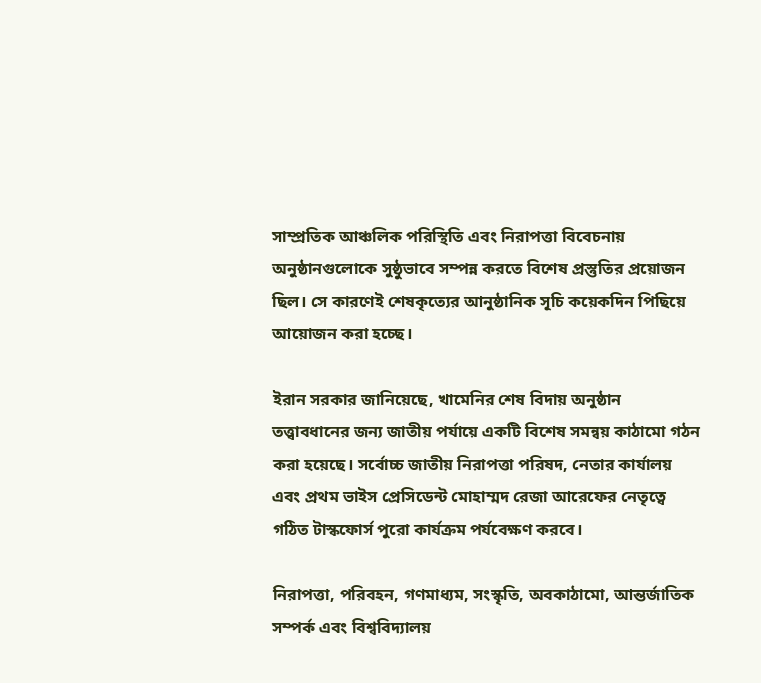সাম্প্রতিক আঞ্চলিক পরিস্থিতি এবং নিরাপত্তা বিবেচনায় অনুষ্ঠানগুলোকে সুষ্ঠুভাবে সম্পন্ন করতে বিশেষ প্রস্তুতির প্রয়োজন ছিল। সে কারণেই শেষকৃত্যের আনুষ্ঠানিক সূচি কয়েকদিন পিছিয়ে আয়োজন করা হচ্ছে।

ইরান সরকার জানিয়েছে, খামেনির শেষ বিদায় অনুষ্ঠান তত্ত্বাবধানের জন্য জাতীয় পর্যায়ে একটি বিশেষ সমন্বয় কাঠামো গঠন করা হয়েছে। সর্বোচ্চ জাতীয় নিরাপত্তা পরিষদ, নেতার কার্যালয় এবং প্রথম ভাইস প্রেসিডেন্ট মোহাম্মদ রেজা আরেফের নেতৃত্বে গঠিত টাস্কফোর্স পুরো কার্যক্রম পর্যবেক্ষণ করবে।

নিরাপত্তা, পরিবহন, গণমাধ্যম, সংস্কৃতি, অবকাঠামো, আন্তর্জাতিক সম্পর্ক এবং বিশ্ববিদ্যালয়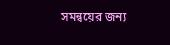সমন্বয়ের জন্য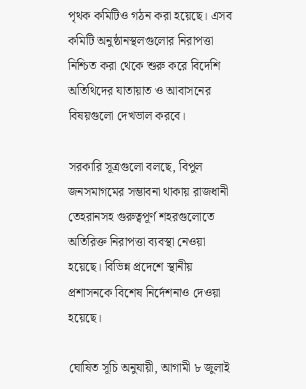পৃথক কমিটিও গঠন করা হয়েছে। এসব কমিটি অনুষ্ঠানস্থলগুলোর নিরাপত্তা নিশ্চিত করা থেকে শুরু করে বিদেশি অতিথিদের যাতায়াত ও আবাসনের বিষয়গুলো দেখভাল করবে।

সরকারি সূত্রগুলো বলছে, বিপুল জনসমাগমের সম্ভাবনা থাকায় রাজধানী তেহরানসহ গুরুত্বপূর্ণ শহরগুলোতে অতিরিক্ত নিরাপত্তা ব্যবস্থা নেওয়া হয়েছে। বিভিন্ন প্রদেশে স্থানীয় প্রশাসনকে বিশেষ নির্দেশনাও দেওয়া হয়েছে।

ঘোষিত সূচি অনুযায়ী, আগামী ৮ জুলাই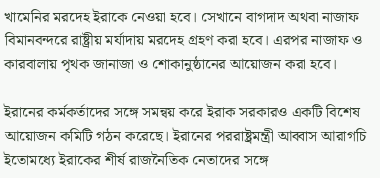খামেনির মরদেহ ইরাকে নেওয়া হবে। সেখানে বাগদাদ অথবা নাজাফ বিমানবন্দরে রাষ্ট্রীয় মর্যাদায় মরদেহ গ্রহণ করা হবে। এরপর নাজাফ ও কারবালায় পৃথক জানাজা ও শোকানুষ্ঠানের আয়োজন করা হবে।

ইরানের কর্মকর্তাদের সঙ্গে সমন্বয় করে ইরাক সরকারও একটি বিশেষ আয়োজন কমিটি গঠন করেছে। ইরানের পররাষ্ট্রমন্ত্রী আব্বাস আরাগচি ইতোমধ্যে ইরাকের শীর্ষ রাজনৈতিক নেতাদের সঙ্গে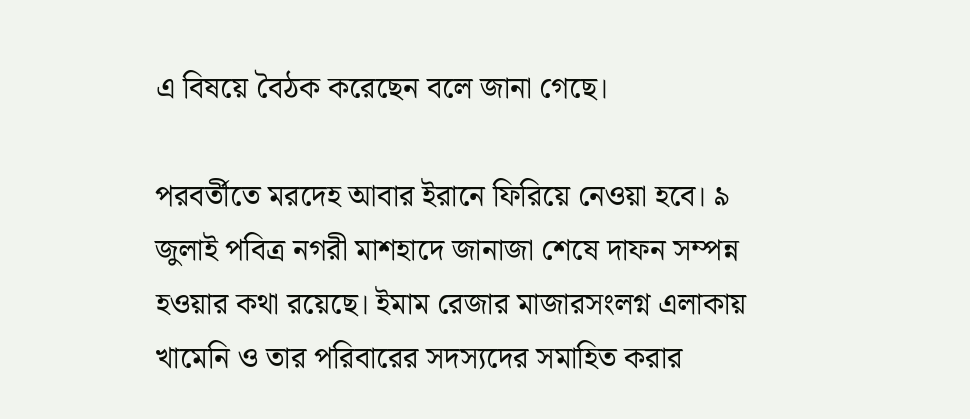এ বিষয়ে বৈঠক করেছেন বলে জানা গেছে।

পরবর্তীতে মরদেহ আবার ইরানে ফিরিয়ে নেওয়া হবে। ৯ জুলাই পবিত্র নগরী মাশহাদে জানাজা শেষে দাফন সম্পন্ন হওয়ার কথা রয়েছে। ইমাম রেজার মাজারসংলগ্ন এলাকায় খামেনি ও তার পরিবারের সদস্যদের সমাহিত করার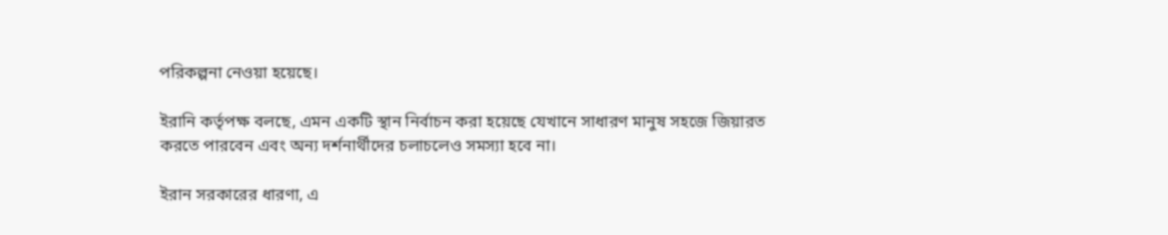পরিকল্পনা নেওয়া হয়েছে।

ইরানি কর্তৃপক্ষ বলছে, এমন একটি স্থান নির্বাচন করা হয়েছে যেখানে সাধারণ মানুষ সহজে জিয়ারত করতে পারবেন এবং অন্য দর্শনার্থীদের চলাচলেও সমস্যা হবে না।

ইরান সরকারের ধারণা, এ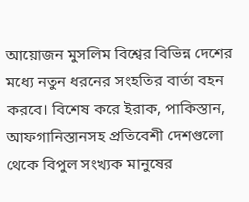আয়োজন মুসলিম বিশ্বের বিভিন্ন দেশের মধ্যে নতুন ধরনের সংহতির বার্তা বহন করবে। বিশেষ করে ইরাক, পাকিস্তান, আফগানিস্তানসহ প্রতিবেশী দেশগুলো থেকে বিপুল সংখ্যক মানুষের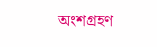অংশগ্রহণ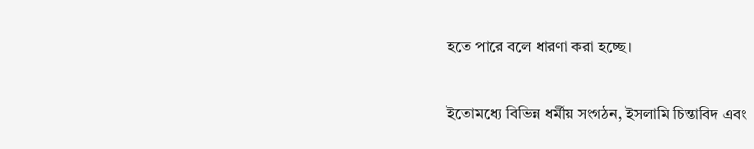হতে পারে বলে ধারণা করা হচ্ছে।

ইতোমধ্যে বিভিন্ন ধর্মীয় সংগঠন, ইসলামি চিন্তাবিদ এবং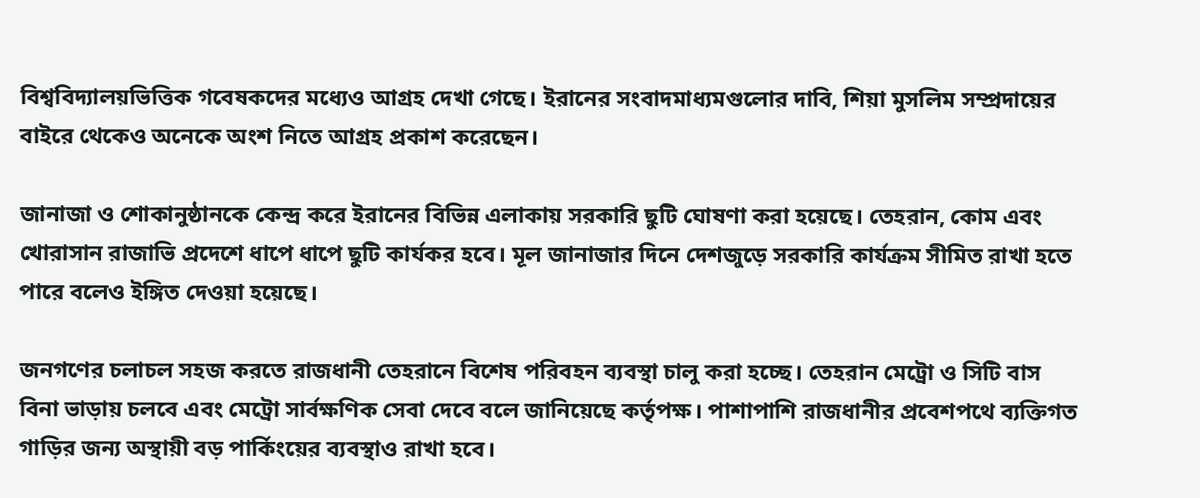বিশ্ববিদ্যালয়ভিত্তিক গবেষকদের মধ্যেও আগ্রহ দেখা গেছে। ইরানের সংবাদমাধ্যমগুলোর দাবি, শিয়া মুসলিম সম্প্রদায়ের বাইরে থেকেও অনেকে অংশ নিতে আগ্রহ প্রকাশ করেছেন।

জানাজা ও শোকানুষ্ঠানকে কেন্দ্র করে ইরানের বিভিন্ন এলাকায় সরকারি ছুটি ঘোষণা করা হয়েছে। তেহরান, কোম এবং খোরাসান রাজাভি প্রদেশে ধাপে ধাপে ছুটি কার্যকর হবে। মূল জানাজার দিনে দেশজুড়ে সরকারি কার্যক্রম সীমিত রাখা হতে পারে বলেও ইঙ্গিত দেওয়া হয়েছে।

জনগণের চলাচল সহজ করতে রাজধানী তেহরানে বিশেষ পরিবহন ব্যবস্থা চালু করা হচ্ছে। তেহরান মেট্রো ও সিটি বাস বিনা ভাড়ায় চলবে এবং মেট্রো সার্বক্ষণিক সেবা দেবে বলে জানিয়েছে কর্তৃপক্ষ। পাশাপাশি রাজধানীর প্রবেশপথে ব্যক্তিগত গাড়ির জন্য অস্থায়ী বড় পার্কিংয়ের ব্যবস্থাও রাখা হবে।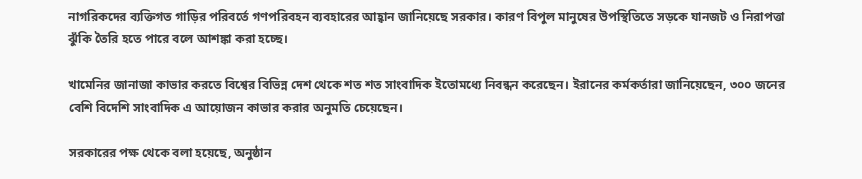নাগরিকদের ব্যক্তিগত গাড়ির পরিবর্তে গণপরিবহন ব্যবহারের আহ্বান জানিয়েছে সরকার। কারণ বিপুল মানুষের উপস্থিতিতে সড়কে যানজট ও নিরাপত্তা ঝুঁকি তৈরি হতে পারে বলে আশঙ্কা করা হচ্ছে।

খামেনির জানাজা কাভার করতে বিশ্বের বিভিন্ন দেশ থেকে শত শত সাংবাদিক ইতোমধ্যে নিবন্ধন করেছেন। ইরানের কর্মকর্তারা জানিয়েছেন, ৩০০ জনের বেশি বিদেশি সাংবাদিক এ আয়োজন কাভার করার অনুমতি চেয়েছেন।

সরকারের পক্ষ থেকে বলা হয়েছে, অনুষ্ঠান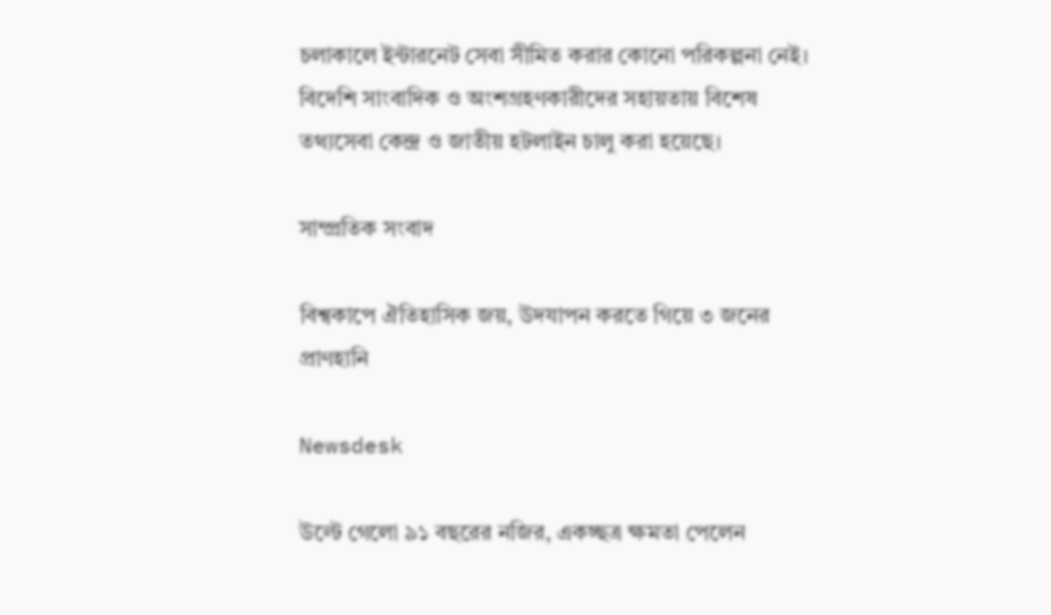চলাকালে ইন্টারনেট সেবা সীমিত করার কোনো পরিকল্পনা নেই। বিদেশি সাংবাদিক ও অংশগ্রহণকারীদের সহায়তায় বিশেষ তথ্যসেবা কেন্দ্র ও জাতীয় হটলাইন চালু করা হয়েছে।

সাম্প্রতিক সংবাদ

বিশ্বকাপে ঐতিহাসিক জয়, উদযাপন করতে গিয়ে ৩ জনের প্রাণহানি

Newsdesk

উল্টে গেলো ৯১ বছরের নজির, একচ্ছত্র ক্ষমতা পেলেন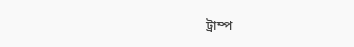ট্রাম্প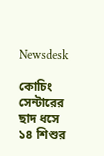Newsdesk

কোচিং সেন্টারের ছাদ ধসে ১৪ শিশুর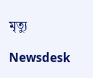মৃত্যু

Newsdesk